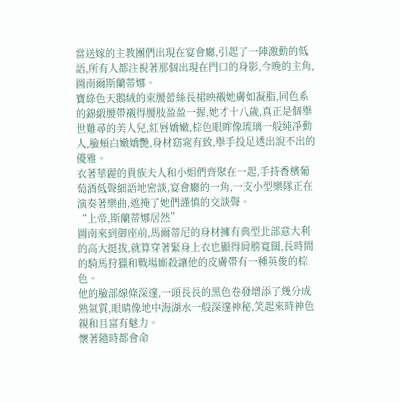當送嫁的主教團們出現在宴會廳,引起了一陣激動的低語,所有人都注視著那個出現在門口的身影,今晚的主角,圖南爾斯蘭蒂娜。
寶綠色天鵝絨的束腰蕾絲長裙映襯她膚如凝脂,同色系的錦緞腰帶襯得腰肢盈盈一握,她才十八歲,真正是個舉世難尋的美人兒,紅唇嬌嫩,棕色眼眸像琉璃一般純凈動人,臉頰白嫩嬌艷,身材窈窕有致,舉手投足透出說不出的優雅。
衣著華麗的貴族夫人和小姐們齊聚在一起,手持香檳葡萄酒低聲細語地密談,宴會廳的一角,一支小型樂隊正在演奏著樂曲,遮掩了她們謹慎的交談聲。
“上帝,斯蘭蒂娜居然”
圖南來到御座前,馬爾蒂尼的身材擁有典型北部意大利的高大挺拔,就算穿著緊身上衣也顯得肩膀寬闊,長時間的騎馬狩獵和戰場廝殺讓他的皮膚帶有一種英俊的棕色。
他的臉部線條深邃,一頭長長的黑色卷發增添了幾分成熟氣質,眼睛像地中海湖水一般深邃神秘,笑起來時神色親和且富有魅力。
懷著隨時都會命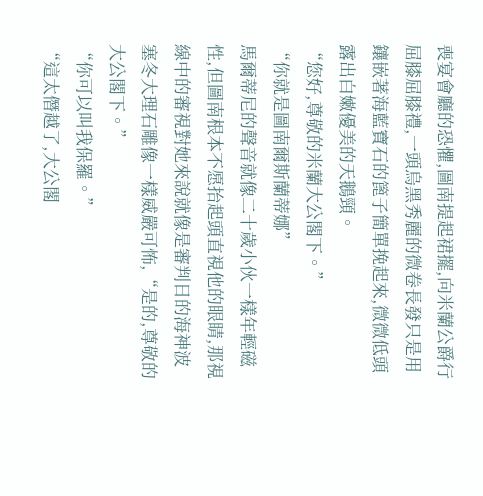喪宴會廳的恐懼,圖南提起裙擺,向米蘭公爵行屈膝屈膝禮,一頭烏黑秀麗的微卷長發只是用鑲嵌著海藍寶石的篦子簡單挽起來,微微低頭露出白嫩優美的天鵝頸。
“您好,尊敬的米蘭大公閣下。”
“你就是圖南爾斯蘭蒂娜”
馬爾蒂尼的聲音就像二十歲小伙一樣年輕磁性,但圖南根本不愿抬起頭直視他的眼睛,那視線中的審視對她來說就像是審判日的海神波塞冬大理石雕像一樣威嚴可怖,“是的,尊敬的大公閣下。”
“你可以叫我保羅。”
“這太僭越了,大公閣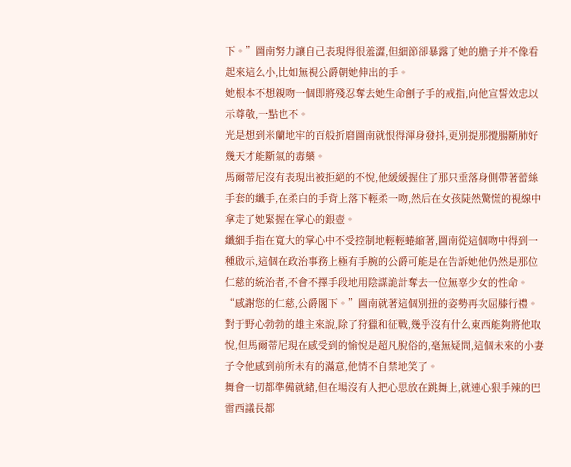下。”圖南努力讓自己表現得很羞澀,但細節卻暴露了她的膽子并不像看起來這么小,比如無視公爵朝她伸出的手。
她根本不想親吻一個即將殘忍奪去她生命劊子手的戒指,向他宣誓效忠以示尊敬,一點也不。
光是想到米蘭地牢的百般折磨圖南就恨得渾身發抖,更別提那攪腸斷肺好幾天才能斷氣的毒藥。
馬爾蒂尼沒有表現出被拒絕的不悅,他緩緩握住了那只垂落身側帶著蕾絲手套的纖手,在柔白的手背上落下輕柔一吻,然后在女孩陡然驚慌的視線中拿走了她緊握在掌心的銀壺。
纖細手指在寬大的掌心中不受控制地輕輕蜷縮著,圖南從這個吻中得到一種啟示,這個在政治事務上極有手腕的公爵可能是在告訴她他仍然是那位仁慈的統治者,不會不擇手段地用陰謀詭計奪去一位無辜少女的性命。
“感謝您的仁慈,公爵閣下。”圖南就著這個別扭的姿勢再次屈膝行禮。
對于野心勃勃的雄主來說,除了狩獵和征戰,幾乎沒有什么東西能夠將他取悅,但馬爾蒂尼現在感受到的愉悅是超凡脫俗的,毫無疑問,這個未來的小妻子令他感到前所未有的滿意,他情不自禁地笑了。
舞會一切都準備就緒,但在場沒有人把心思放在跳舞上,就連心狠手辣的巴雷西議長都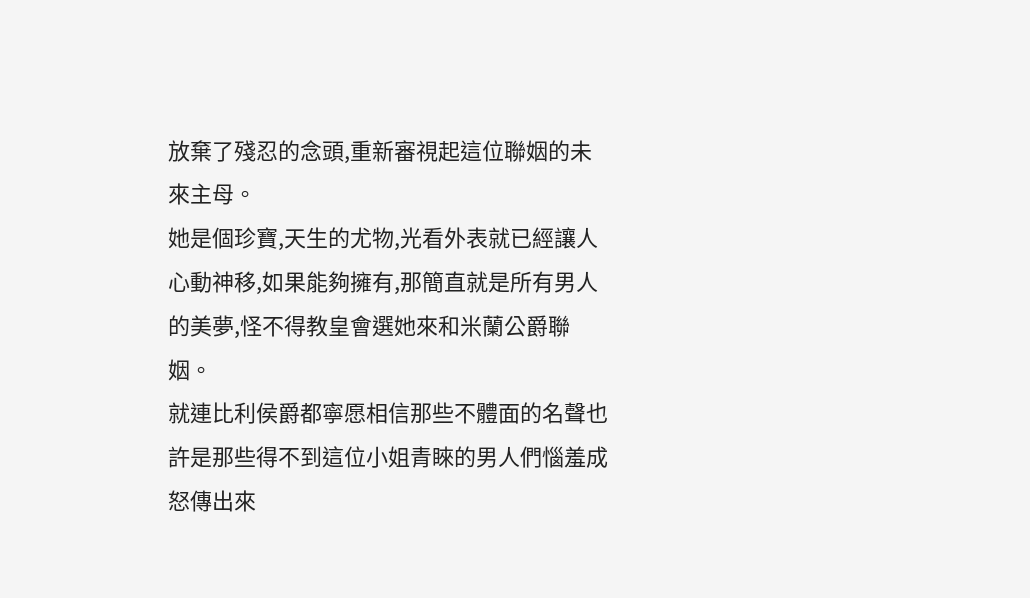放棄了殘忍的念頭,重新審視起這位聯姻的未來主母。
她是個珍寶,天生的尤物,光看外表就已經讓人心動神移,如果能夠擁有,那簡直就是所有男人的美夢,怪不得教皇會選她來和米蘭公爵聯姻。
就連比利侯爵都寧愿相信那些不體面的名聲也許是那些得不到這位小姐青睞的男人們惱羞成怒傳出來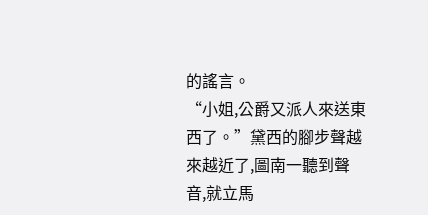的謠言。
“小姐,公爵又派人來送東西了。”黛西的腳步聲越來越近了,圖南一聽到聲音,就立馬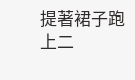提著裙子跑上二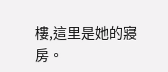樓,這里是她的寢房。